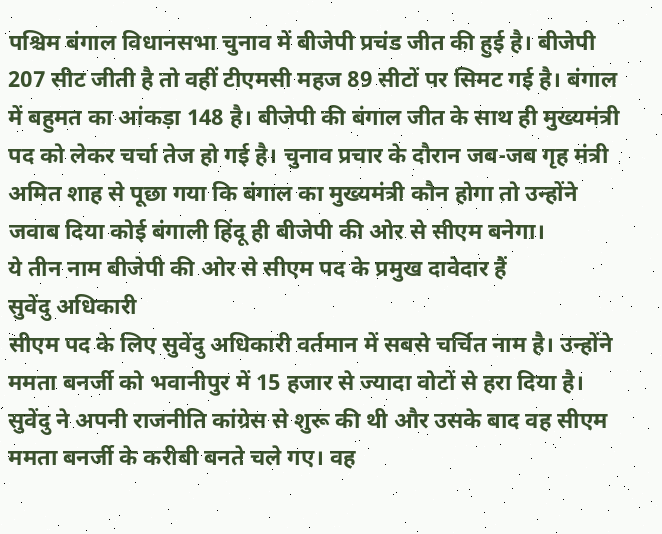पश्चिम बंगाल विधानसभा चुनाव में बीजेपी प्रचंड जीत की हुई है। बीजेपी 207 सीट जीती है तो वहीं टीएमसी महज 89 सीटों पर सिमट गई है। बंगाल में बहुमत का आंकड़ा 148 है। बीजेपी की बंगाल जीत के साथ ही मुख्यमंत्री पद को लेकर चर्चा तेज हो गई है। चुनाव प्रचार के दौरान जब-जब गृह मंत्री अमित शाह से पूछा गया कि बंगाल का मुख्यमंत्री कौन होगा तो उन्होंने जवाब दिया कोई बंगाली हिंदू ही बीजेपी की ओर से सीएम बनेगा।
ये तीन नाम बीजेपी की ओर से सीएम पद के प्रमुख दावेदार हैं
सुवेंदु अधिकारी
सीएम पद के लिए सुवेंदु अधिकारी वर्तमान में सबसे चर्चित नाम है। उन्होंने ममता बनर्जी को भवानीपुर में 15 हजार से ज्यादा वोटों से हरा दिया है। सुवेंदु ने अपनी राजनीति कांग्रेस से शुरू की थी और उसके बाद वह सीएम ममता बनर्जी के करीबी बनते चले गए। वह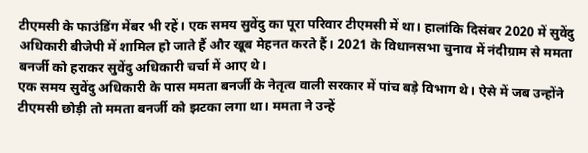टीएमसी के फाउंडिंग मेंबर भी रहें। एक समय सुवेंदु का पूरा परिवार टीएमसी में था। हालांकि दिसंबर 2020 में सुवेंदु अधिकारी बीजेपी में शामिल हो जाते हैं और खूब मेहनत करते हैं। 2021 के विधानसभा चुनाव में नंदीग्राम से ममता बनर्जी को हराकर सुवेंदु अधिकारी चर्चा में आए थे।
एक समय सुवेंदु अधिकारी के पास ममता बनर्जी के नेतृत्व वाली सरकार में पांच बड़े विभाग थे। ऐसे में जब उन्होंने टीएमसी छोड़ी तो ममता बनर्जी को झटका लगा था। ममता ने उन्हें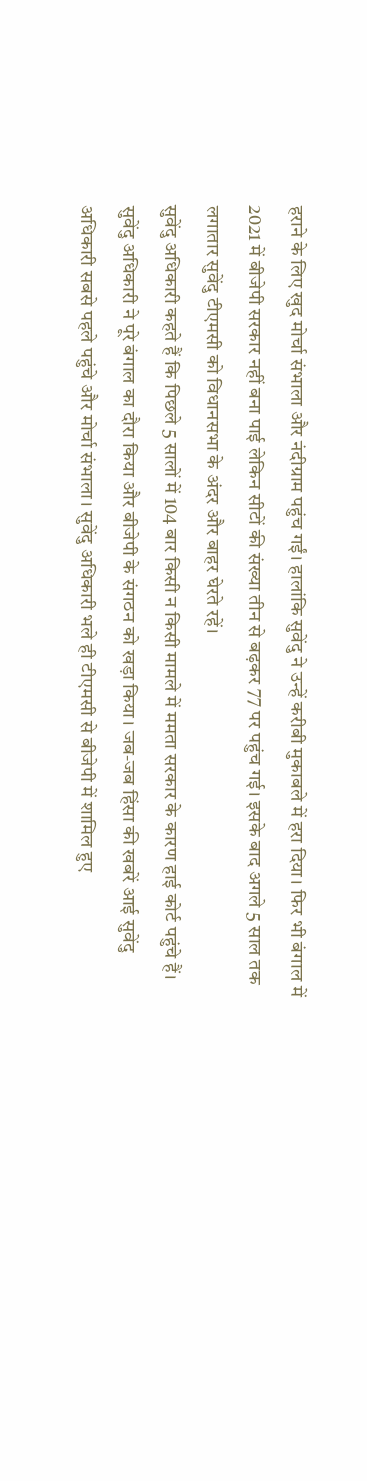हराने के लिए खुद मोर्चा संभाला और नंदीग्राम पहुंच गईं। हालांकि सुवेंदु ने उन्हें करीबी मुकाबले में हरा दिया। फिर भी बंगाल में 2021 में बीजेपी सरकार नहीं बना पाई लेकिन सीटों की संख्या तीन से बढ़कर 77 पर पहुंच गई। इसके बाद अगले 5 साल तक लगातार सुवेंदु टीएमसी को विधानसभा के अंदर और बाहर घेरते रहें।
सुवेंदु अधिकारी कहते हैं कि पिछले 5 सालों में 104 बार किसी न किसी मामले में ममता सरकार के कारण हाई कोर्ट पहुंचे हैं। सुवेंदु अधिकारी ने पूरे बंगाल का दौरा किया और बीजेपी के संगठन को खड़ा किया। जब-जब हिंसा की खबरें आई सुवेंदु अधिकारी सबसे पहले पहुंचे और मोर्चा संभाला। सुवेंदु अधिकारी भले ही टीएमसी से बीजेपी में शामिल हुए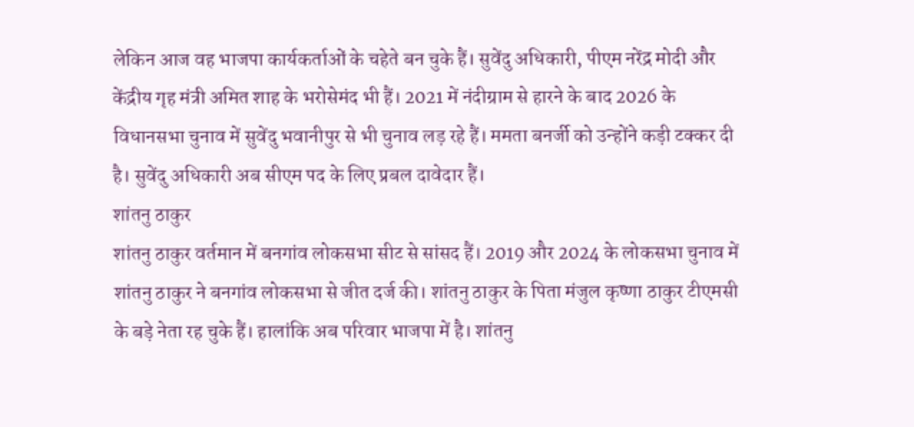लेकिन आज वह भाजपा कार्यकर्ताओं के चहेते बन चुके हैं। सुवेंदु अधिकारी, पीएम नरेंद्र मोदी और केंद्रीय गृह मंत्री अमित शाह के भरोसेमंद भी हैं। 2021 में नंदीग्राम से हारने के बाद 2026 के विधानसभा चुनाव में सुवेंदु भवानीपुर से भी चुनाव लड़ रहे हैं। ममता बनर्जी को उन्होंने कड़ी टक्कर दी है। सुवेंदु अधिकारी अब सीएम पद के लिए प्रबल दावेदार हैं।
शांतनु ठाकुर
शांतनु ठाकुर वर्तमान में बनगांव लोकसभा सीट से सांसद हैं। 2019 और 2024 के लोकसभा चुनाव में शांतनु ठाकुर ने बनगांव लोकसभा से जीत दर्ज की। शांतनु ठाकुर के पिता मंजुल कृष्णा ठाकुर टीएमसी के बड़े नेता रह चुके हैं। हालांकि अब परिवार भाजपा में है। शांतनु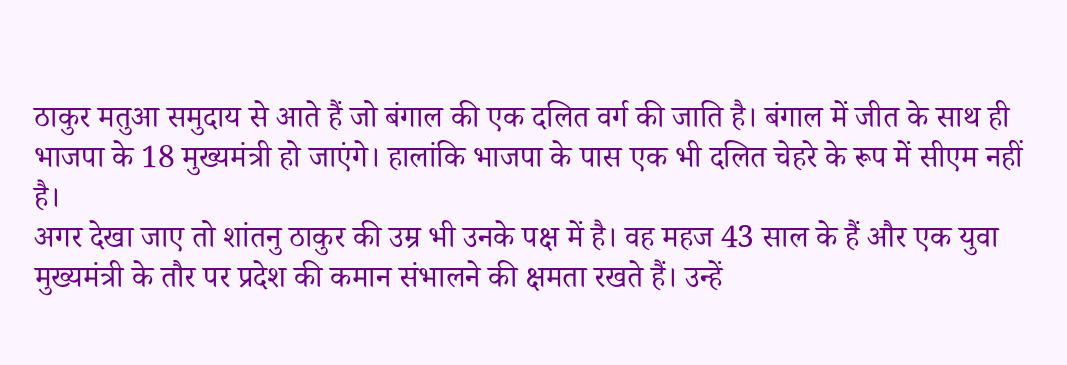ठाकुर मतुआ समुदाय से आते हैं जो बंगाल की एक दलित वर्ग की जाति है। बंगाल में जीत के साथ ही भाजपा के 18 मुख्यमंत्री हो जाएंगे। हालांकि भाजपा के पास एक भी दलित चेहरे के रूप में सीएम नहीं है।
अगर देखा जाए तो शांतनु ठाकुर की उम्र भी उनके पक्ष में है। वह महज 43 साल के हैं और एक युवा मुख्यमंत्री के तौर पर प्रदेश की कमान संभालने की क्षमता रखते हैं। उन्हें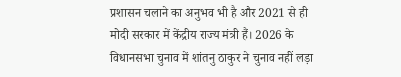प्रशासन चलाने का अनुभव भी है और 2021 से ही मोदी सरकार में केंद्रीय राज्य मंत्री हैं। 2026 के विधानसभा चुनाव में शांतनु ठाकुर ने चुनाव नहीं लड़ा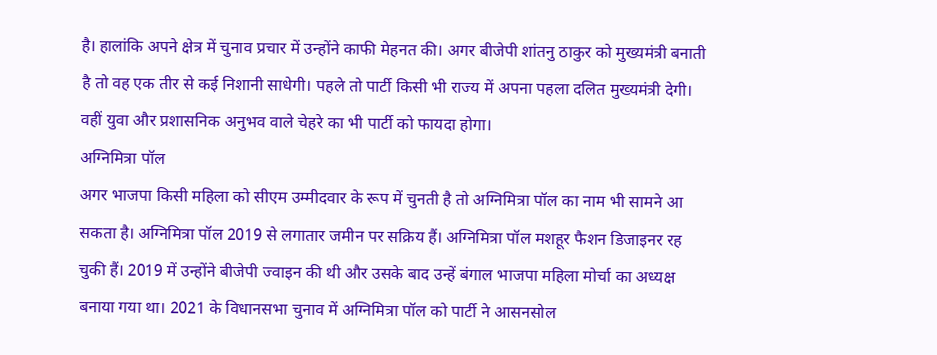है। हालांकि अपने क्षेत्र में चुनाव प्रचार में उन्होंने काफी मेहनत की। अगर बीजेपी शांतनु ठाकुर को मुख्यमंत्री बनाती है तो वह एक तीर से कई निशानी साधेगी। पहले तो पार्टी किसी भी राज्य में अपना पहला दलित मुख्यमंत्री देगी। वहीं युवा और प्रशासनिक अनुभव वाले चेहरे का भी पार्टी को फायदा होगा।
अग्निमित्रा पॉल
अगर भाजपा किसी महिला को सीएम उम्मीदवार के रूप में चुनती है तो अग्निमित्रा पॉल का नाम भी सामने आ सकता है। अग्निमित्रा पॉल 2019 से लगातार जमीन पर सक्रिय हैं। अग्निमित्रा पॉल मशहूर फैशन डिजाइनर रह चुकी हैं। 2019 में उन्होंने बीजेपी ज्वाइन की थी और उसके बाद उन्हें बंगाल भाजपा महिला मोर्चा का अध्यक्ष बनाया गया था। 2021 के विधानसभा चुनाव में अग्निमित्रा पॉल को पार्टी ने आसनसोल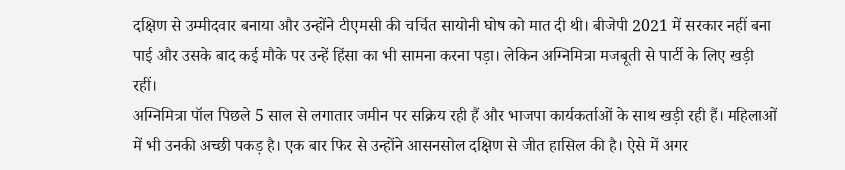दक्षिण से उम्मीदवार बनाया और उन्होंने टीएमसी की चर्चित सायोनी घोष को मात दी थी। बीजेपी 2021 में सरकार नहीं बना पाई और उसके बाद कई मौके पर उन्हें हिंसा का भी सामना करना पड़ा। लेकिन अग्निमित्रा मजबूती से पार्टी के लिए खड़ी रहीं।
अग्निमित्रा पॉल पिछले 5 साल से लगातार जमीन पर सक्रिय रही हैं और भाजपा कार्यकर्ताओं के साथ खड़ी रही हैं। महिलाओं में भी उनकी अच्छी पकड़ है। एक बार फिर से उन्होंने आसनसोल दक्षिण से जीत हासिल की है। ऐसे में अगर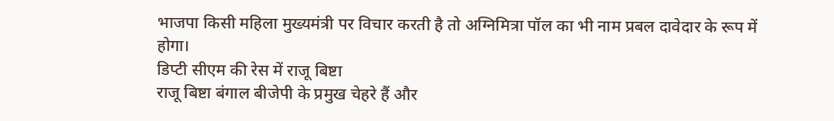भाजपा किसी महिला मुख्यमंत्री पर विचार करती है तो अग्निमित्रा पॉल का भी नाम प्रबल दावेदार के रूप में होगा।
डिप्टी सीएम की रेस में राजू बिष्टा
राजू बिष्टा बंगाल बीजेपी के प्रमुख चेहरे हैं और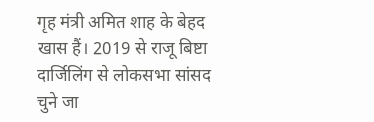गृह मंत्री अमित शाह के बेहद खास हैं। 2019 से राजू बिष्टा दार्जिलिंग से लोकसभा सांसद चुने जा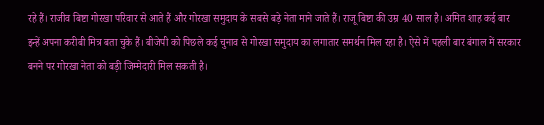रहे हैं। राजीव बिष्टा गोरखा परिवार से आते हैं और गोरखा समुदाय के सबसे बड़े नेता माने जाते हैं। राजू बिष्टा की उम्र 40 साल है। अमित शाह कई बार इन्हें अपना करीबी मित्र बता चुके हैं। बीजेपी को पिछले कई चुनाव से गोरखा समुदाय का लगातार समर्थन मिल रहा है। ऐसे में पहली बार बंगाल में सरकार बनने पर गोरखा नेता को बड़ी जिम्मेदारी मिल सकती है।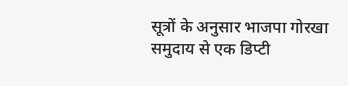सूत्रों के अनुसार भाजपा गोरखा समुदाय से एक डिप्टी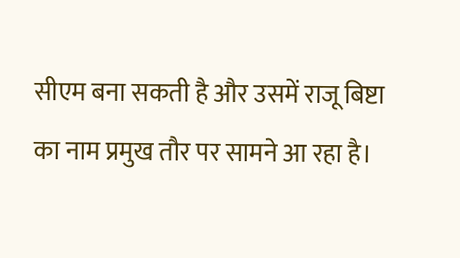सीएम बना सकती है और उसमें राजू बिष्टा का नाम प्रमुख तौर पर सामने आ रहा है।